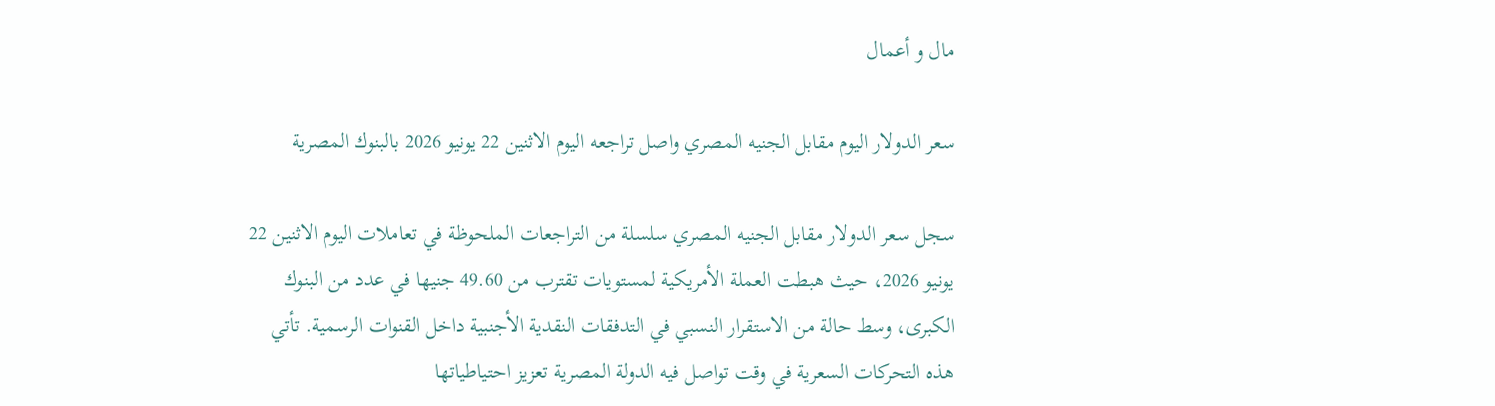مال و أعمال

سعر الدولار اليوم مقابل الجنيه المصري واصل تراجعه اليوم الاثنين 22 يونيو 2026 بالبنوك المصرية

سجل سعر الدولار مقابل الجنيه المصري سلسلة من التراجعات الملحوظة في تعاملات اليوم الاثنين 22 يونيو 2026، حيث هبطت العملة الأمريكية لمستويات تقترب من 49.60 جنيها في عدد من البنوك الكبرى، وسط حالة من الاستقرار النسبي في التدفقات النقدية الأجنبية داخل القنوات الرسمية. تأتي هذه التحركات السعرية في وقت تواصل فيه الدولة المصرية تعزيز احتياطياتها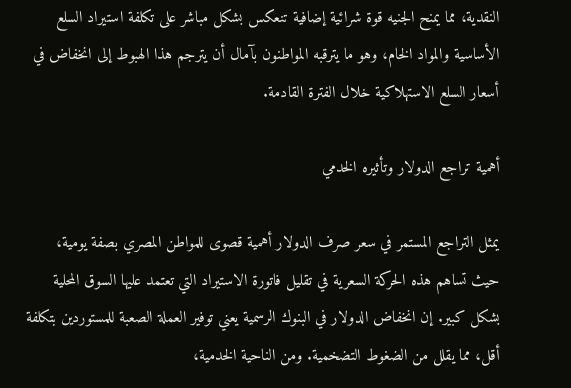النقدية، مما يمنح الجنيه قوة شرائية إضافية تنعكس بشكل مباشر على تكلفة استيراد السلع الأساسية والمواد الخام، وهو ما يترقبه المواطنون بآمال أن يترجم هذا الهبوط إلى انخفاض في أسعار السلع الاستهلاكية خلال الفترة القادمة.

أهمية تراجع الدولار وتأثيره الخدمي

يمثل التراجع المستمر في سعر صرف الدولار أهمية قصوى للمواطن المصري بصفة يومية، حيث تساهم هذه الحركة السعرية في تقليل فاتورة الاستيراد التي تعتمد عليها السوق المحلية بشكل كبير. إن انخفاض الدولار في البنوك الرسمية يعني توفير العملة الصعبة للمستوردين بتكلفة أقل، مما يقلل من الضغوط التضخمية. ومن الناحية الخدمية،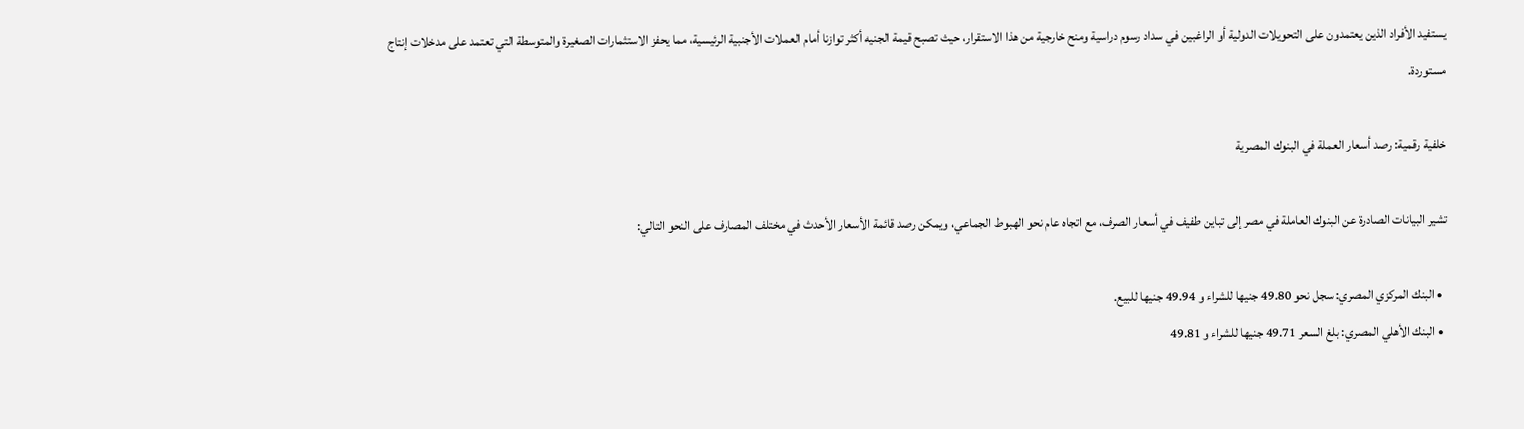يستفيد الأفراد الذين يعتمدون على التحويلات الدولية أو الراغبين في سداد رسوم دراسية ومنح خارجية من هذا الاستقرار، حيث تصبح قيمة الجنيه أكثر توازنا أمام العملات الأجنبية الرئيسية، مما يحفز الاستثمارات الصغيرة والمتوسطة التي تعتمد على مدخلات إنتاج مستوردة.

خلفية رقمية: رصد أسعار العملة في البنوك المصرية

تشير البيانات الصادرة عن البنوك العاملة في مصر إلى تباين طفيف في أسعار الصرف، مع اتجاه عام نحو الهبوط الجماعي، ويمكن رصد قائمة الأسعار الأحدث في مختلف المصارف على النحو التالي:

  • البنك المركزي المصري: سجل نحو 49.80 جنيها للشراء و 49.94 جنيها للبيع.
  • البنك الأهلي المصري: بلغ السعر 49.71 جنيها للشراء و 49.81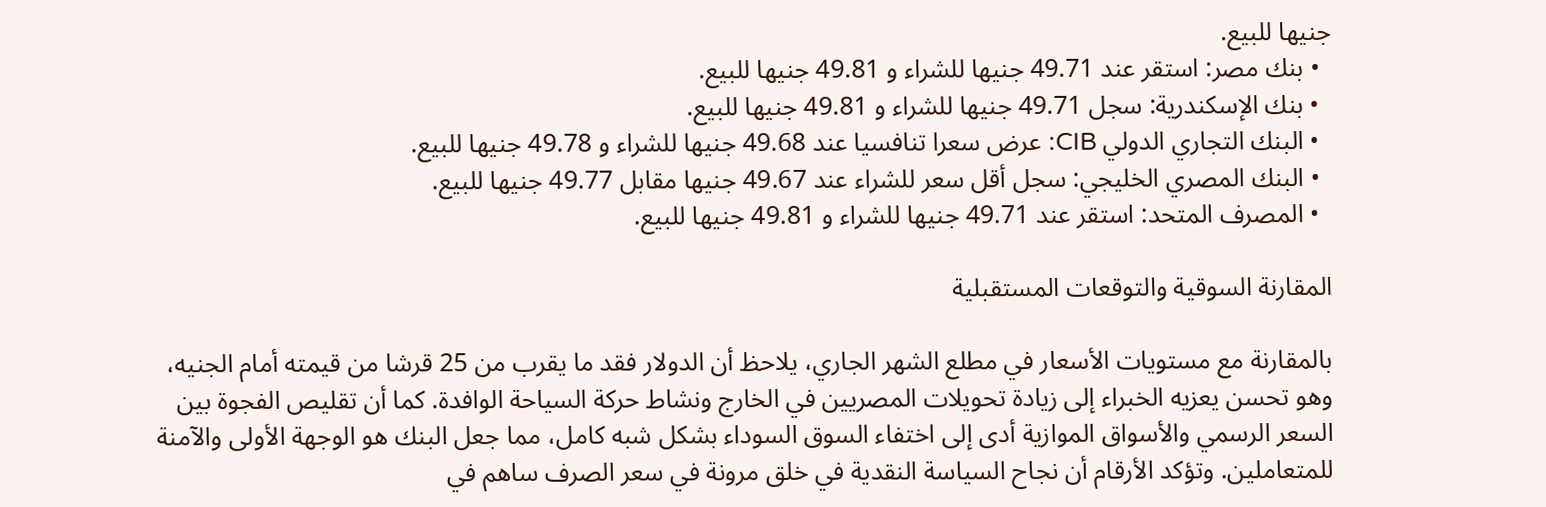جنيها للبيع.
  • بنك مصر: استقر عند 49.71 جنيها للشراء و 49.81 جنيها للبيع.
  • بنك الإسكندرية: سجل 49.71 جنيها للشراء و 49.81 جنيها للبيع.
  • البنك التجاري الدولي CIB: عرض سعرا تنافسيا عند 49.68 جنيها للشراء و 49.78 جنيها للبيع.
  • البنك المصري الخليجي: سجل أقل سعر للشراء عند 49.67 جنيها مقابل 49.77 جنيها للبيع.
  • المصرف المتحد: استقر عند 49.71 جنيها للشراء و 49.81 جنيها للبيع.

المقارنة السوقية والتوقعات المستقبلية

بالمقارنة مع مستويات الأسعار في مطلع الشهر الجاري، يلاحظ أن الدولار فقد ما يقرب من 25 قرشا من قيمته أمام الجنيه، وهو تحسن يعزيه الخبراء إلى زيادة تحويلات المصريين في الخارج ونشاط حركة السياحة الوافدة. كما أن تقليص الفجوة بين السعر الرسمي والأسواق الموازية أدى إلى اختفاء السوق السوداء بشكل شبه كامل، مما جعل البنك هو الوجهة الأولى والآمنة للمتعاملين. وتؤكد الأرقام أن نجاح السياسة النقدية في خلق مرونة في سعر الصرف ساهم في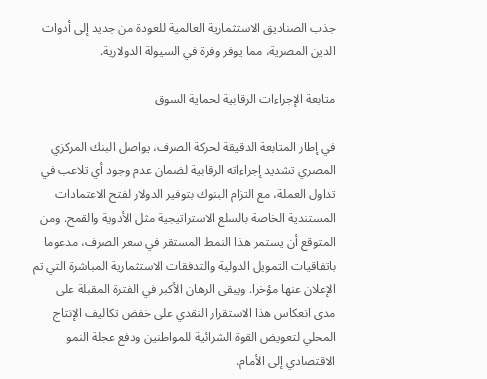جذب الصناديق الاستثمارية العالمية للعودة من جديد إلى أدوات الدين المصرية، مما يوفر وفرة في السيولة الدولارية.

متابعة الإجراءات الرقابية لحماية السوق

في إطار المتابعة الدقيقة لحركة الصرف، يواصل البنك المركزي المصري تشديد إجراءاته الرقابية لضمان عدم وجود أي تلاعب في تداول العملة، مع التزام البنوك بتوفير الدولار لفتح الاعتمادات المستندية الخاصة بالسلع الاستراتيجية مثل الأدوية والقمح. ومن المتوقع أن يستمر هذا النمط المستقر في سعر الصرف، مدعوما باتفاقيات التمويل الدولية والتدفقات الاستثمارية المباشرة التي تم الإعلان عنها مؤخرا. ويبقى الرهان الأكبر في الفترة المقبلة على مدى انعكاس هذا الاستقرار النقدي على خفض تكاليف الإنتاج المحلي لتعويض القوة الشرائية للمواطنين ودفع عجلة النمو الاقتصادي إلى الأمام.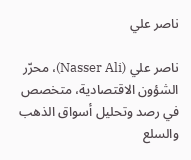ناصر علي

ناصر علي (Nasser Ali)، محرّر الشؤون الاقتصادية، متخصص في رصد وتحليل أسواق الذهب والسلع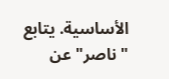الأساسية. يتابع "ناصر" عن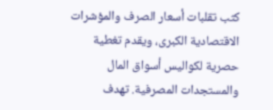كثب تقلبات أسعار الصرف والمؤشرات الاقتصادية الكبرى، ويقدم تغطية حصرية لكواليس أسواق المال والمستجدات المصرفية. تهدف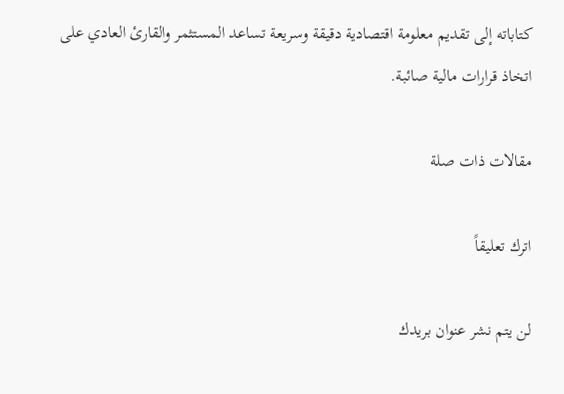كتاباته إلى تقديم معلومة اقتصادية دقيقة وسريعة تساعد المستثمر والقارئ العادي على اتخاذ قرارات مالية صائبة.

مقالات ذات صلة

اترك تعليقاً

لن يتم نشر عنوان بريدك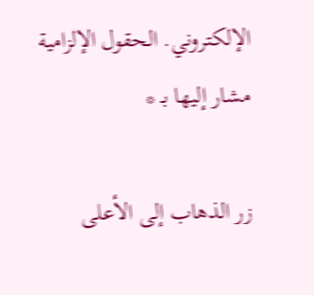الإلكتروني. الحقول الإلزامية مشار إليها بـ *

زر الذهاب إلى الأعلى